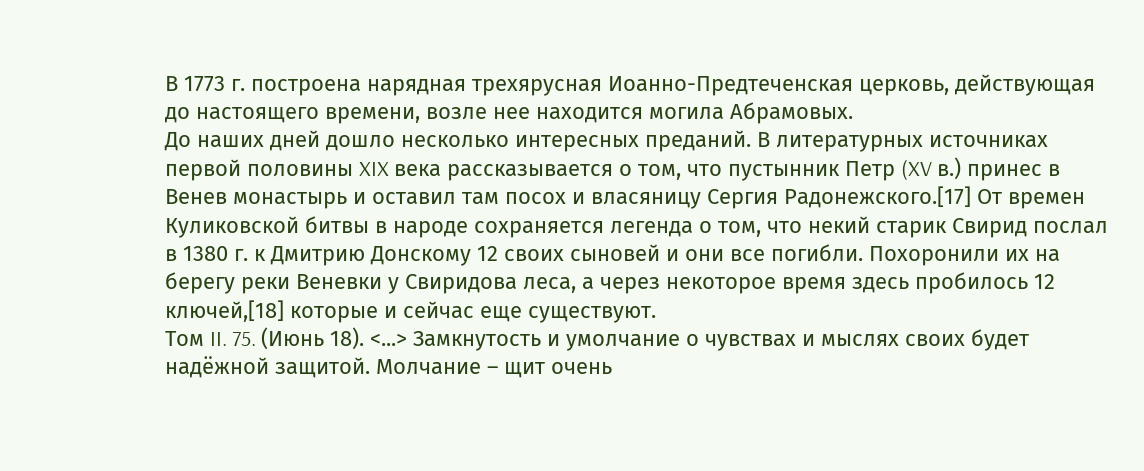В 1773 г. построена нарядная трехярусная Иоанно-Предтеченская церковь, действующая до настоящего времени, возле нее находится могила Абрамовых.
До наших дней дошло несколько интересных преданий. В литературных источниках первой половины XIX века рассказывается о том, что пустынник Петр (XV в.) принес в Венев монастырь и оставил там посох и власяницу Сергия Радонежского.[17] От времен Куликовской битвы в народе сохраняется легенда о том, что некий старик Свирид послал в 1380 г. к Дмитрию Донскому 12 своих сыновей и они все погибли. Похоронили их на берегу реки Веневки у Свиридова леса, а через некоторое время здесь пробилось 12 ключей,[18] которые и сейчас еще существуют.
Том II. 75. (Июнь 18). <...> Замкнутость и умолчание о чувствах и мыслях своих будет надёжной защитой. Молчание – щит очень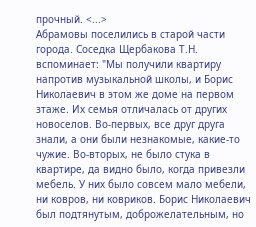прочный. <...>
Абрамовы поселились в старой части города. Соседка Щербакова Т.Н. вспоминает: "Мы получили квартиру напротив музыкальной школы, и Борис Николаевич в этом же доме на первом зтаже. Их семья отличалась от других новоселов. Во-первых, все друг друга знали, а они были незнакомые, какие-то чужие. Во-вторых, не было стука в квартире, да видно было, когда привезли мебель. У них было совсем мало мебели, ни ковров, ни ковриков. Борис Николаевич был подтянутым, доброжелательным, но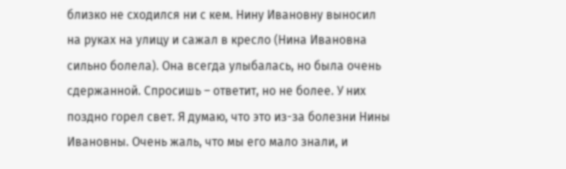близко не сходился ни с кем. Нину Ивановну выносил на руках на улицу и сажал в кресло (Нина Ивановна сильно болела). Она всегда улыбалась, но была очень сдержанной. Спросишь – ответит, но не более. У них поздно горел свет. Я думаю, что это из-за болезни Нины Ивановны. Очень жаль, что мы его мало знали, и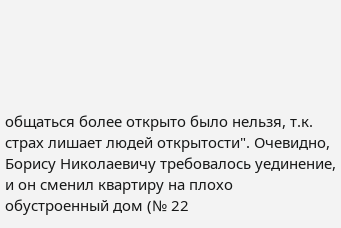общаться более открыто было нельзя, т.к. страх лишает людей открытости". Очевидно, Борису Николаевичу требовалось уединение, и он сменил квартиру на плохо обустроенный дом (№ 22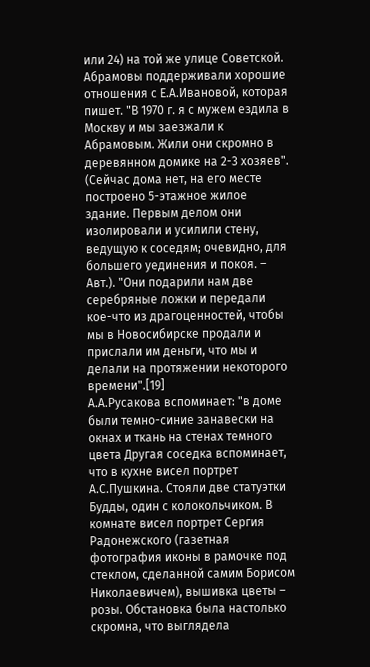или 24) на той же улице Советской.
Абрамовы поддерживали хорошие отношения с Е.А.Ивановой, которая пишет. "В 1970 г. я с мужем ездила в Москву и мы заезжали к Абрамовым. Жили они скромно в деревянном домике на 2-3 хозяев". (Сейчас дома нет, на его месте построено 5-этажное жилое здание. Первым делом они изолировали и усилили стену, ведущую к соседям; очевидно, для большего уединения и покоя. – Авт.). "Они подарили нам две серебряные ложки и передали кое-что из драгоценностей, чтобы мы в Новосибирске продали и прислали им деньги, что мы и делали на протяжении некоторого времени".[19]
А.А.Русакова вспоминает: "в доме были темно-синие занавески на окнах и ткань на стенах темного цвета Другая соседка вспоминает, что в кухне висел портрет А.С.Пушкина. Стояли две статуэтки Будды, один с колокольчиком. В комнате висел портрет Сергия Радонежского (газетная фотография иконы в рамочке под стеклом, сделанной самим Борисом Николаевичем), вышивка цветы – розы. Обстановка была настолько скромна, что выглядела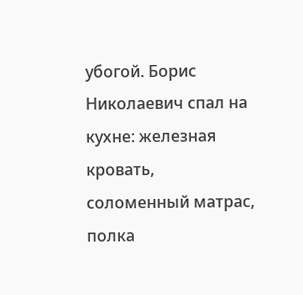убогой. Борис Николаевич спал на кухне: железная кровать, соломенный матрас, полка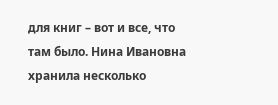для книг – вот и все, что там было. Нина Ивановна хранила несколько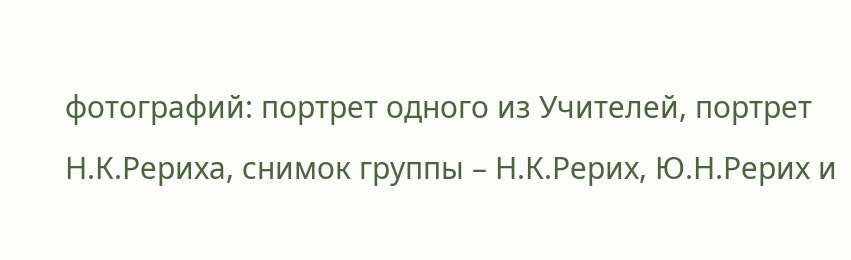фотографий: портрет одного из Учителей, портрет Н.К.Рериха, снимок группы – Н.К.Рерих, Ю.Н.Рерих и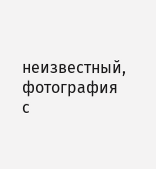неизвестный, фотография с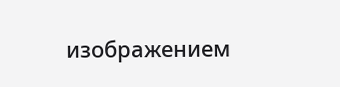изображением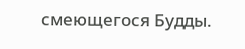смеющегося Будды.